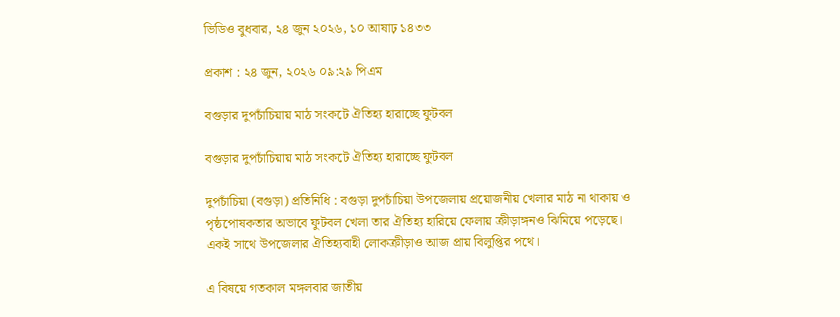ভিডিও বুধবার, ২৪ জুন ২০২৬, ১০ আষাঢ় ১৪৩৩

প্রকাশ : ২৪ জুন, ২০২৬ ০৯:২৯ পিএম

বগুড়ার দুপচাঁচিয়ায় মাঠ সংকটে ঐতিহ্য হারাচ্ছে ফুটবল

বগুড়ার দুপচাঁচিয়ায় মাঠ সংকটে ঐতিহ্য হারাচ্ছে ফুটবল

দুপচাঁচিয়া (বগুড়া) প্রতিনিধি : বগুড়া দুপচাঁচিয়া উপজেলায় প্রয়োজনীয় খেলার মাঠ না থাকায় ও পৃষ্ঠপোষকতার অভাবে ফুটবল খেলা তার ঐতিহ্য হারিয়ে ফেলায় ক্রীড়াঙ্গনও ঝিমিয়ে পড়েছে। একই সাথে উপজেলার ঐতিহ্যবাহী লোকক্রীড়াও আজ প্রায় বিলুপ্তির পথে।

এ বিষয়ে গতকাল মঙ্গলবার জাতীয়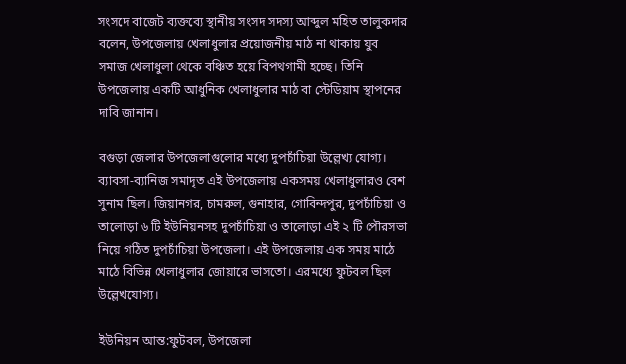সংসদে বাজেট ব্যক্তব্যে স্থানীয় সংসদ সদস্য আব্দুল মহিত তালুকদার বলেন, উপজেলায় খেলাধুলার প্রয়োজনীয় মাঠ না থাকায় যুব সমাজ খেলাধুলা থেকে বঞ্চিত হয়ে বিপথগামী হচ্ছে। তিনি উপজেলায় একটি আধুনিক খেলাধুলার মাঠ বা স্টেডিয়াম স্থাপনের দাবি জানান।

বগুড়া জেলার উপজেলাগুলোর মধ্যে দুপচাঁচিয়া উল্লেখ্য যোগ্য। ব্যাবসা-ব্যানিজ সমাদৃত এই উপজেলায় একসময় খেলাধুলারও বেশ সুনাম ছিল। জিয়ানগর, চামরুল, গুনাহার, গোবিন্দপুর, দুপচাঁচিয়া ও তালোড়া ৬ টি ইউনিয়নসহ দুপচাঁচিয়া ও তালোড়া এই ২ টি পৌরসভা নিয়ে গঠিত দুপচাঁচিয়া উপজেলা। এই উপজেলায় এক সময় মাঠে মাঠে বিভিন্ন খেলাধুলার জোয়ারে ভাসতো। এরমধ্যে ফুটবল ছিল উল্লেখযোগ্য।

ইউনিয়ন আন্ত:ফুটবল, উপজেলা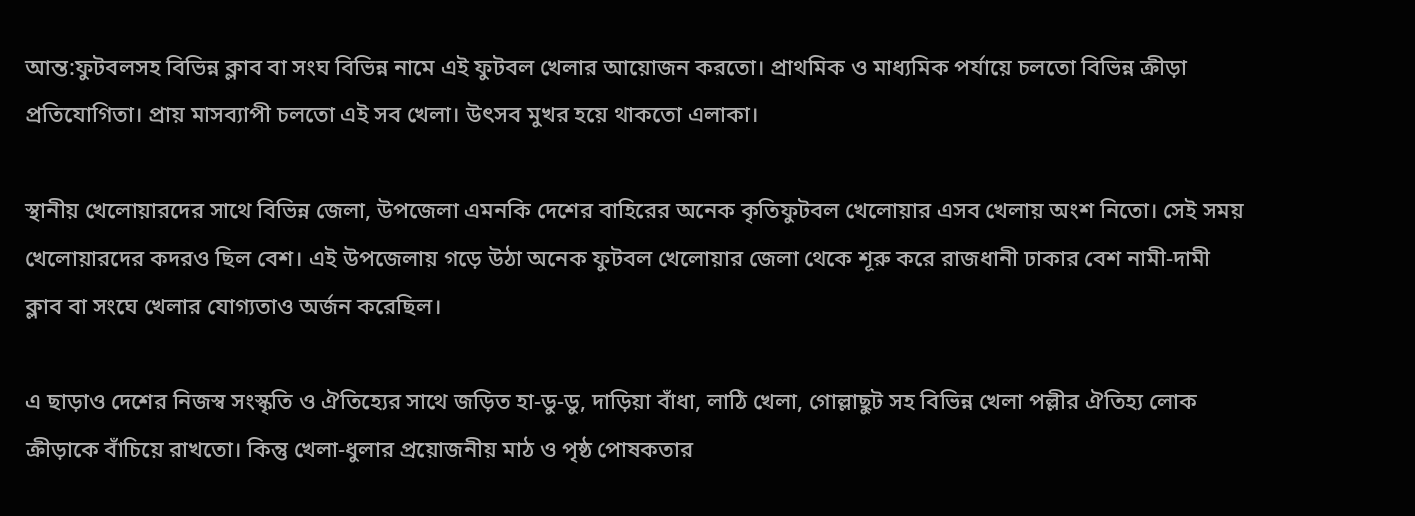আন্ত:ফুটবলসহ বিভিন্ন ক্লাব বা সংঘ বিভিন্ন নামে এই ফুটবল খেলার আয়োজন করতো। প্রাথমিক ও মাধ্যমিক পর্যায়ে চলতো বিভিন্ন ক্রীড়া প্রতিযোগিতা। প্রায় মাসব্যাপী চলতো এই সব খেলা। উৎসব মুখর হয়ে থাকতো এলাকা।

স্থানীয় খেলোয়ারদের সাথে বিভিন্ন জেলা, উপজেলা এমনকি দেশের বাহিরের অনেক কৃতিফুটবল খেলোয়ার এসব খেলায় অংশ নিতো। সেই সময় খেলোয়ারদের কদরও ছিল বেশ। এই উপজেলায় গড়ে উঠা অনেক ফুটবল খেলোয়ার জেলা থেকে শূরু করে রাজধানী ঢাকার বেশ নামী-দামী ক্লাব বা সংঘে খেলার যোগ্যতাও অর্জন করেছিল।

এ ছাড়াও দেশের নিজস্ব সংস্কৃতি ও ঐতিহ্যের সাথে জড়িত হা-ডু-ডু, দাড়িয়া বাঁধা, লাঠি খেলা, গোল্লাছুট সহ বিভিন্ন খেলা পল্লীর ঐতিহ্য লোক ক্রীড়াকে বাঁচিয়ে রাখতো। কিন্তু খেলা-ধুলার প্রয়োজনীয় মাঠ ও পৃষ্ঠ পোষকতার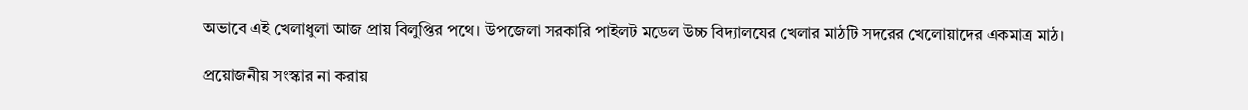অভাবে এই খেলাধুলা আজ প্রায় বিলুপ্তির পথে। উপজেলা সরকারি পাইলট মডেল উচ্চ বিদ্যালযের খেলার মাঠটি সদরের খেলোয়াদের একমাত্র মাঠ।

প্রয়োজনীয় সংস্কার না করায়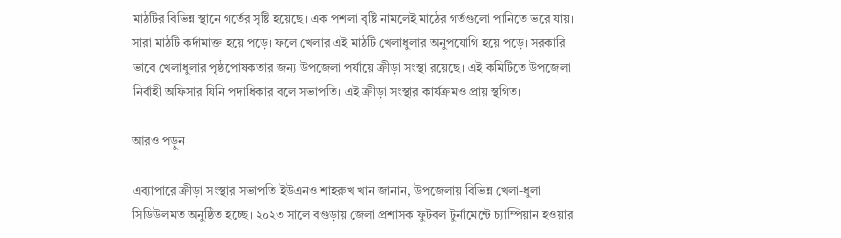মাঠটির বিভিন্ন স্থানে গর্তের সৃষ্টি হয়েছে। এক পশলা বৃষ্টি নামলেই মাঠের গর্তগুলো পানিতে ভরে যায়। সারা মাঠটি কর্দামাক্ত হয়ে পড়ে। ফলে খেলার এই মাঠটি খেলাধুলার অনুপযোগি হয়ে পড়ে। সরকারি ভাবে খেলাধুলার পৃষ্ঠপোষকতার জন্য উপজেলা পর্যায়ে ক্রীড়া সংস্থা রয়েছে। এই কমিটিতে উপজেলা নির্বাহী অফিসার যিনি পদাধিকার বলে সভাপতি। এই ক্রীড়া সংস্থার কার্যক্রমও প্রায় স্থগিত।

আরও পড়ুন

এব্যাপারে ক্রীড়া সংস্থার সভাপতি ইউএনও শাহরুখ খান জানান, উপজেলায় বিভিন্ন খেলা-ধুলা সিডিউলমত অনুষ্ঠিত হচ্ছে। ২০২৩ সালে বগুড়ায় জেলা প্রশাসক ফুটবল টুর্নামেন্টে চ্যাম্পিয়ান হওয়ার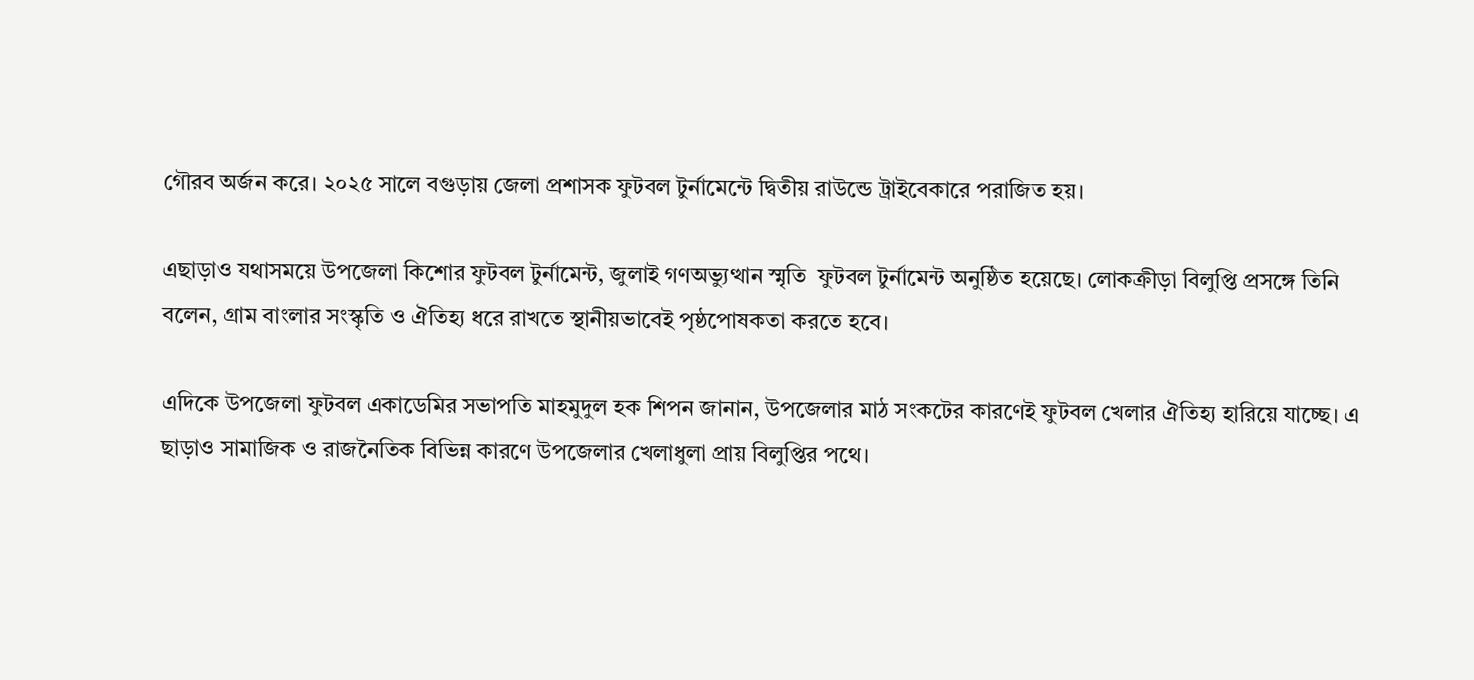গৌরব অর্জন করে। ২০২৫ সালে বগুড়ায় জেলা প্রশাসক ফুটবল টুর্নামেন্টে দ্বিতীয় রাউন্ডে ট্রাইবেকারে পরাজিত হয়।

এছাড়াও যথাসময়ে উপজেলা কিশোর ফুটবল টুর্নামেন্ট, জুলাই গণঅভ্যুত্থান স্মৃতি  ফুটবল টুর্নামেন্ট অনুষ্ঠিত হয়েছে। লোকক্রীড়া বিলুপ্তি প্রসঙ্গে তিনি বলেন, গ্রাম বাংলার সংস্কৃতি ও ঐতিহ্য ধরে রাখতে স্থানীয়ভাবেই পৃষ্ঠপোষকতা করতে হবে।

এদিকে উপজেলা ফুটবল একাডেমির সভাপতি মাহমুদুল হক শিপন জানান, উপজেলার মাঠ সংকটের কারণেই ফুটবল খেলার ঐতিহ্য হারিয়ে যাচ্ছে। এ ছাড়াও সামাজিক ও রাজনৈতিক বিভিন্ন কারণে উপজেলার খেলাধুলা প্রায় বিলুপ্তির পথে।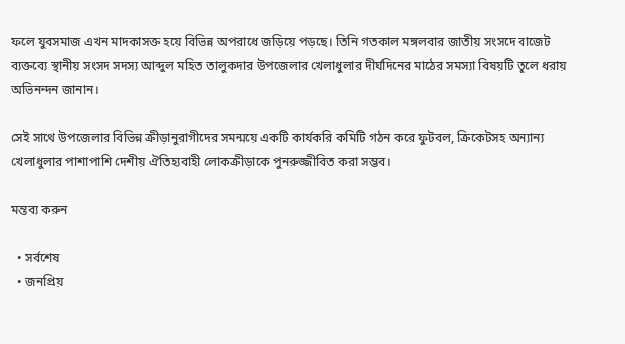ফলে যুবসমাজ এখন মাদকাসক্ত হয়ে বিভিন্ন অপরাধে জড়িয়ে পড়ছে। তিনি গতকাল মঙ্গলবার জাতীয় সংসদে বাজেট ব্যক্তব্যে স্থানীয় সংসদ সদস্য আব্দুল মহিত তালুকদার উপজেলার খেলাধুলার দীর্ঘদিনের মাঠের সমস্যা বিষয়টি তুলে ধরায় অভিনন্দন জানান।

সেই সাথে উপজেলার বিভিন্ন ক্রীড়ানুরাগীদের সমন্ময়ে একটি কার্যকরি কমিটি গঠন করে ফুটবল, ক্রিকেটসহ অন্যান্য খেলাধুলার পাশাপাশি দেশীয় ঐতিহ্যবাহী লোকক্রীড়াকে পুনরুজ্জীবিত করা সম্ভব।

মন্তব্য করুন

  • সর্বশেষ
  • জনপ্রিয়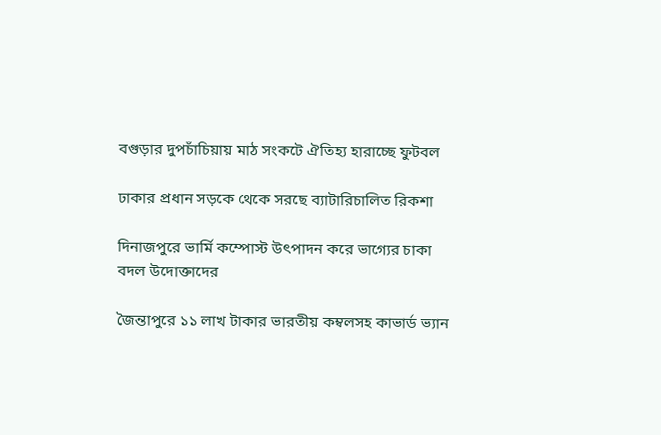বগুড়ার দুপচাঁচিয়ায় মাঠ সংকটে ঐতিহ্য হারাচ্ছে ফুটবল

ঢাকার প্রধান সড়কে থেকে সরছে ব্যাটারিচালিত রিকশা

দিনাজপুরে ভার্মি কম্পোস্ট উৎপাদন করে ভাগ্যের চাকা বদল উদোক্তাদের

জৈন্তাপুরে ১১ লাখ টাকার ভারতীয় কম্বলসহ কাভার্ড ভ্যান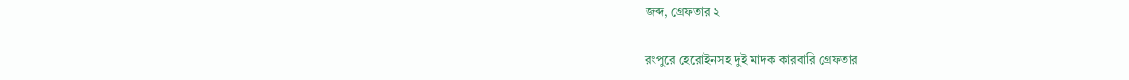জব্দ, গ্রেফতার ২

রংপুরে হেরোইনসহ দুই মাদক কারবারি গ্রেফতার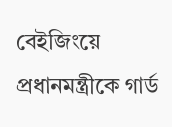বেইজিংয়ে প্রধানমন্ত্রীকে গার্ড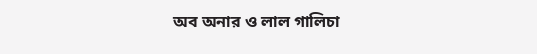অব অনার ও লাল গালিচা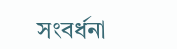সংবর্ধনা